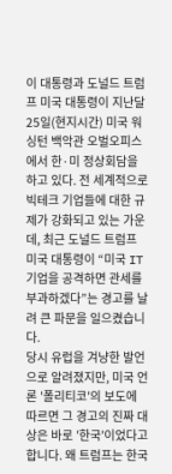이 대통령과 도널드 트럼프 미국 대통령이 지난달 25일(현지시간) 미국 워싱턴 백악관 오벌오피스에서 한·미 정상회담을 하고 있다. 전 세계적으로 빅테크 기업들에 대한 규제가 강화되고 있는 가운데, 최근 도널드 트럼프 미국 대통령이 “미국 IT 기업을 공격하면 관세를 부과하겠다”는 경고를 날려 큰 파문을 일으켰습니다.
당시 유럽을 겨냥한 발언으로 알려졌지만, 미국 언론 '폴리티코'의 보도에 따르면 그 경고의 진짜 대상은 바로 '한국'이었다고 합니다. 왜 트럼프는 한국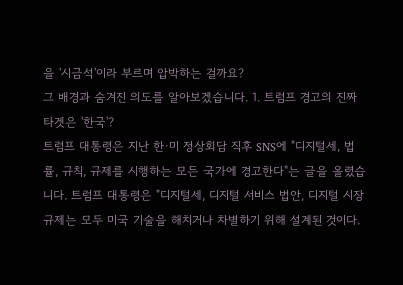을 '시금석'이라 부르며 압박하는 걸까요?
그 배경과 숨겨진 의도를 알아보겠습니다. 1. 트럼프 경고의 진짜 타겟은 '한국'?
트럼프 대통령은 지난 한·미 정상회담 직후 SNS에 "디지털세, 법률, 규칙, 규제를 시행하는 모든 국가에 경고한다"는 글을 올렸습니다. 트럼프 대통령은 "디지털세, 디지털 서비스 법안, 디지털 시장 규제는 모두 미국 기술을 해치거나 차별하기 위해 설계된 것이다.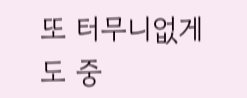또 터무니없게도 중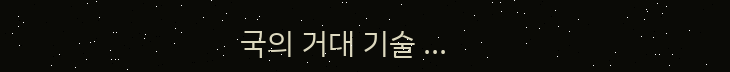국의 거대 기술 ...